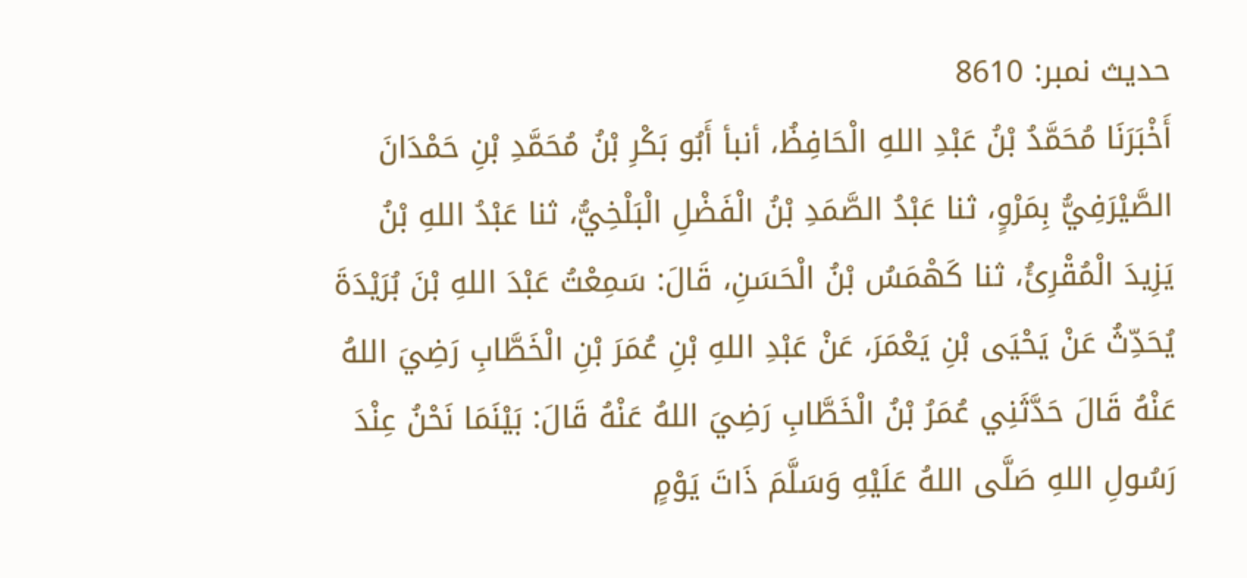حدیث نمبر: 8610
أَخْبَرَنَا مُحَمَّدُ بْنُ عَبْدِ اللهِ الْحَافِظُ، أنبأ أَبُو بَكْرِ بْنُ مُحَمَّدِ بْنِ حَمْدَانَ الصَّيْرَفِيُّ بِمَرْوٍ، ثنا عَبْدُ الصَّمَدِ بْنُ الْفَضْلِ الْبَلْخِيُّ، ثنا عَبْدُ اللهِ بْنُ يَزِيدَ الْمُقْرِئُ، ثنا كَهْمَسُ بْنُ الْحَسَنِ، قَالَ: سَمِعْتُ عَبْدَ اللهِ بْنَ بُرَيْدَةَ يُحَدِّثُ عَنْ يَحْيَى بْنِ يَعْمَرَ، عَنْ عَبْدِ اللهِ بْنِ عُمَرَ بْنِ الْخَطَّابِ رَضِيَ اللهُ عَنْهُ قَالَ حَدَّثَنِي عُمَرُ بْنُ الْخَطَّابِ رَضِيَ اللهُ عَنْهُ قَالَ: بَيْنَمَا نَحْنُ عِنْدَ رَسُولِ اللهِ صَلَّى اللهُ عَلَيْهِ وَسَلَّمَ ذَاتَ يَوْمٍ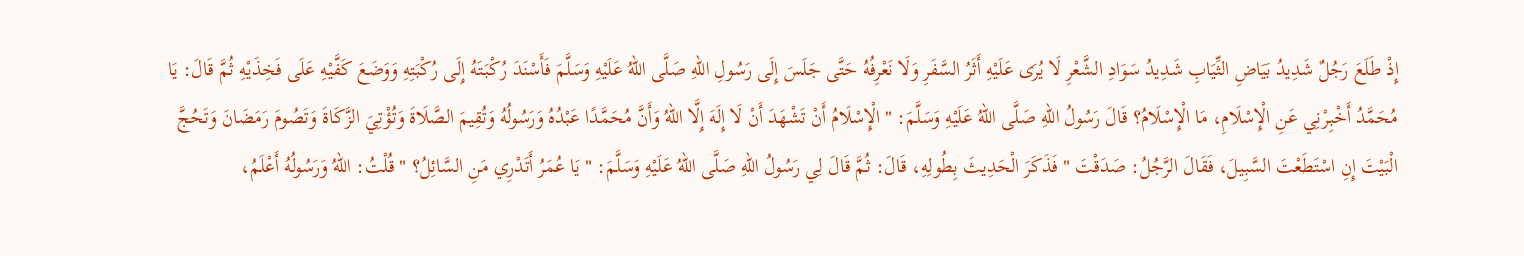إِذْ طَلَعَ رَجُلٌ شَدِيدُ بَيَاضِ الثِّيَابِ شَدِيدُ سَوَادِ الشَّعْرِ لَا يُرَى عَلَيْهِ أَثَرُ السَّفَرِ وَلَا نَعْرِفُهُ حَتَّى جَلَسَ إِلَى رَسُولِ اللهِ صَلَّى اللهُ عَلَيْهِ وَسَلَّمَ فَأَسْنَدَ رُكْبَتَهُ إِلَى رُكْبَتِهِ وَوَضَعَ كَفَّيْهِ عَلَى فَخِذَيْهِ ثُمَّ قَالَ: يَا مُحَمَّدُ أَخْبِرْنِي عَنِ الْإِسْلَامِ، مَا الْإِسْلَامُ؟ قَالَ رَسُولُ اللهِ صَلَّى اللهُ عَلَيْهِ وَسَلَّمَ: " الْإِسْلَامُ أَنْ تَشْهَدَ أَنْ لَا إِلَهَ إِلَّا اللهُ وَأَنَّ مُحَمَّدًا عَبْدُهُ وَرَسُولُهُ وَتُقِيمَ الصَّلَاةَ وَتُؤْتِيَ الزَّكَاةَ وَتَصُومَ رَمَضَانَ وَتَحُجَّ الْبَيْتَ إِنِ اسْتَطَعْتَ السَّبِيلَ، فَقَالَ الرَّجُلُ: صَدَقْتَ " فَذَكَرَ الْحَدِيثَ بِطُولِهِ، قَالَ: ثُمَّ قَالَ لِي رَسُولُ اللهِ صَلَّى اللهُ عَلَيْهِ وَسَلَّمَ: " يَا عُمَرُ أَتَدْرِي مَنِ السَّائِلُ؟ " قُلْتُ: اللهُ وَرَسُولُهُ أَعْلَمُ،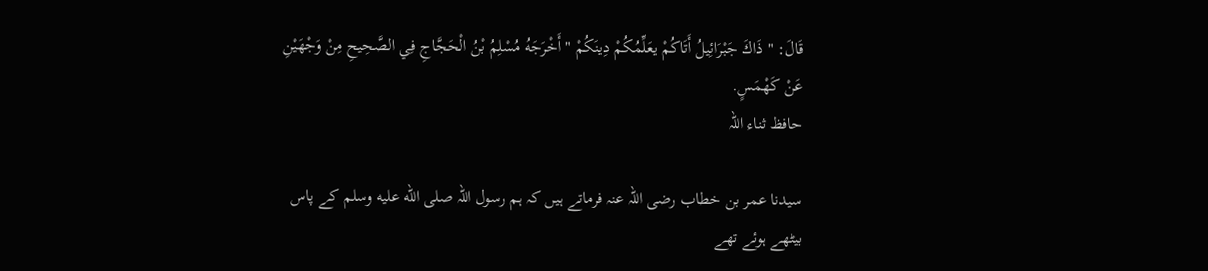قَالَ: " ذَاكَ جَبْرَائِيلُ أَتَاكُمْ يعَلِّمُكُمْ دِينَكُمْ " أَخْرَجَهُ مُسْلِمُ بْنُ الْحَجَّاجِ فِي الصَّحِيحِ مِنْ وَجْهَيْنِ عَنْ كَهْمَسٍ.
حافظ ثناء اللہ

سیدنا عمر بن خطاب رضی اللہ عنہ فرماتے ہیں کہ ہم رسول اللہ صلى الله عليه وسلم کے پاس بیٹھے ہوئے تھے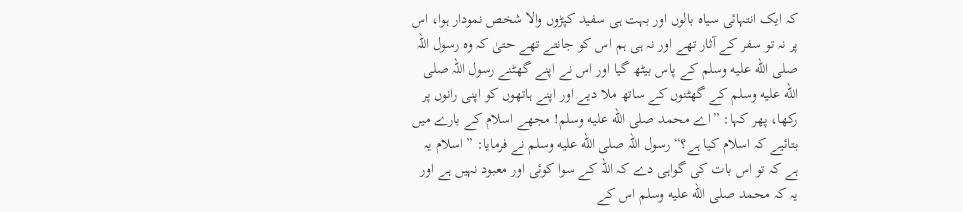کہ ایک انتہائی سیاہ بالوں اور بہت ہی سفید کپڑوں والا شخص نمودار ہوا، اس پر نہ تو سفر کے آثار تھے اور نہ ہی ہم اس کو جانتے تھے حتیٰ کہ وہ رسول اللہ صلى الله عليه وسلم کے پاس بیٹھ گیا اور اس نے اپنے گھٹنے رسول اللہ صلى الله عليه وسلم کے گھٹنوں کے ساتھ ملا دیے اور اپنے ہاتھوں کو اپنی رانوں پر رکھا، پھر کہا: ”اے محمد صلى الله عليه وسلم! مجھے اسلام کے بارے میں بتائیے کہ اسلام کیا ہے؟“ رسول اللہ صلى الله عليه وسلم نے فرمایا: ”اسلام یہ ہے کہ تو اس بات کی گواہی دے کہ اللہ کے سوا کوئی اور معبود نہیں ہے اور یہ کہ محمد صلى الله عليه وسلم اس کے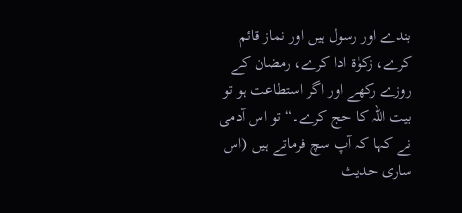بندے اور رسول ہیں اور نماز قائم کرے، زکوٰۃ ادا کرے، رمضان کے روزے رکھے اور اگر استطاعت ہو تو بیت اللہ کا حج کرے۔“ تو اس آدمی نے کہا کہ آپ سچ فرماتے ہیں (اس ساری حدیث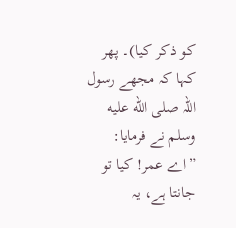کو ذکر کیا)۔ پھر کہا کہ مجھے رسول اللہ صلى الله عليه وسلم نے فرمایا: ”اے عمر! کیا تو جانتا ہے، یہ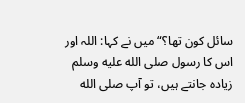سائل کون تھا؟“ میں نے کہا: اللہ اور اس کا رسول صلى الله عليه وسلم زیادہ جانتے ہیں، تو آپ صلى الله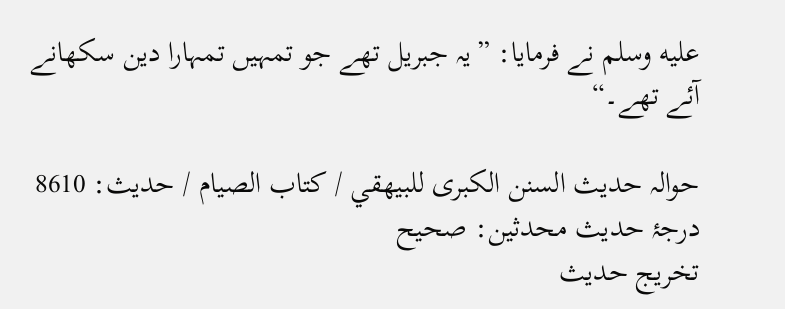عليه وسلم نے فرمایا: ”یہ جبریل تھے جو تمہیں تمہارا دین سکھانے آئے تھے۔“

حوالہ حدیث السنن الكبرى للبيهقي / كتاب الصيام / حدیث: 8610
درجۂ حدیث محدثین: صحيح
تخریج حدیث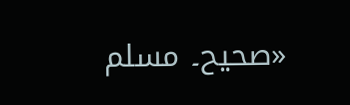«صحيح۔ مسلم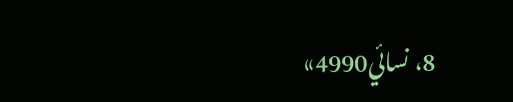8، نسائي4990»